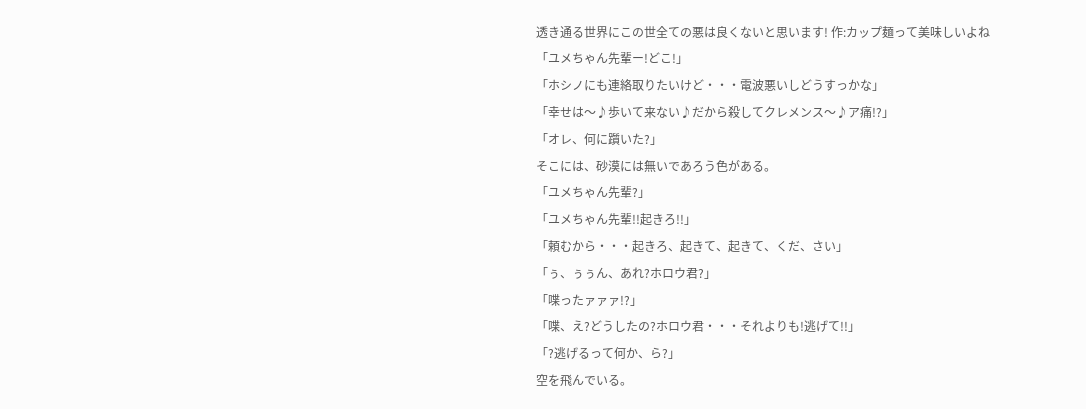透き通る世界にこの世全ての悪は良くないと思います! 作:カップ麺って美味しいよね
「ユメちゃん先輩ー!どこ!」
「ホシノにも連絡取りたいけど・・・電波悪いしどうすっかな」
「幸せは〜♪歩いて来ない♪だから殺してクレメンス〜♪ア痛!?」
「オレ、何に躓いた?」
そこには、砂漠には無いであろう色がある。
「ユメちゃん先輩?」
「ユメちゃん先輩!!起きろ!!」
「頼むから・・・起きろ、起きて、起きて、くだ、さい」
「ぅ、ぅぅん、あれ?ホロウ君?」
「喋ったァァァ!?」
「喋、え?どうしたの?ホロウ君・・・それよりも!逃げて!!」
「?逃げるって何か、ら?」
空を飛んでいる。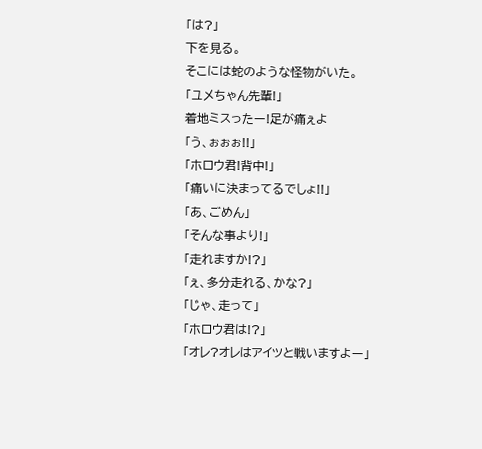「は?」
下を見る。
そこには蛇のような怪物がいた。
「ユメちゃん先輩!」
着地ミスったー!足が痛ぇよ
「う、ぉぉぉ!!」
「ホロウ君!背中!」
「痛いに決まってるでしょ!!」
「あ、ごめん」
「そんな事より!」
「走れますか!?」
「ぇ、多分走れる、かな?」
「じゃ、走って」
「ホロウ君は!?」
「オレ?オレはアイツと戦いますよー」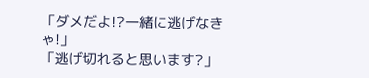「ダメだよ!?一緒に逃げなきゃ!」
「逃げ切れると思います?」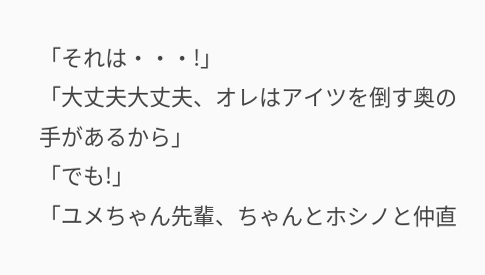「それは・・・!」
「大丈夫大丈夫、オレはアイツを倒す奥の手があるから」
「でも!」
「ユメちゃん先輩、ちゃんとホシノと仲直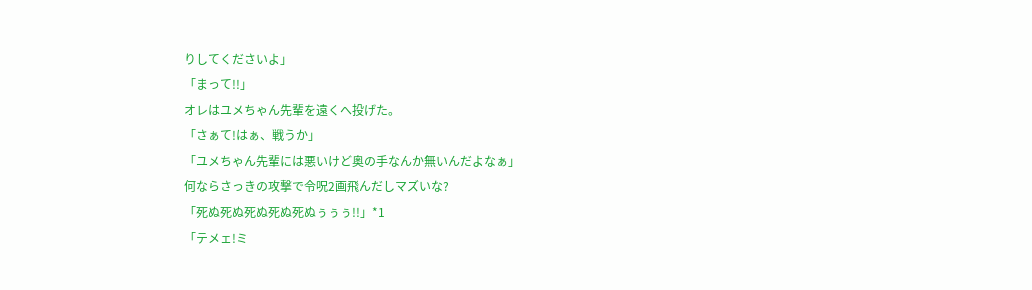りしてくださいよ」
「まって!!」
オレはユメちゃん先輩を遠くへ投げた。
「さぁて!はぁ、戦うか」
「ユメちゃん先輩には悪いけど奥の手なんか無いんだよなぁ」
何ならさっきの攻撃で令呪2画飛んだしマズいな?
「死ぬ死ぬ死ぬ死ぬ死ぬぅぅぅ!!」*1
「テメェ!ミ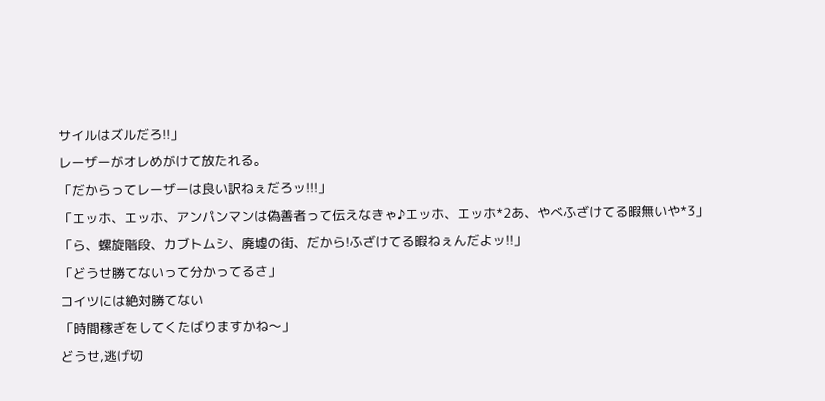サイルはズルだろ!!」
レーザーがオレめがけて放たれる。
「だからってレーザーは良い訳ねぇだろッ!!!」
「エッホ、エッホ、アンパンマンは偽善者って伝えなきゃ♪エッホ、エッホ*2あ、やべふざけてる暇無いや*3」
「ら、螺旋階段、カブトムシ、廃墟の街、だから!ふざけてる暇ねぇんだよッ!!」
「どうせ勝てないって分かってるさ」
コイツには絶対勝てない
「時間稼ぎをしてくたばりますかね〜」
どうせ,逃げ切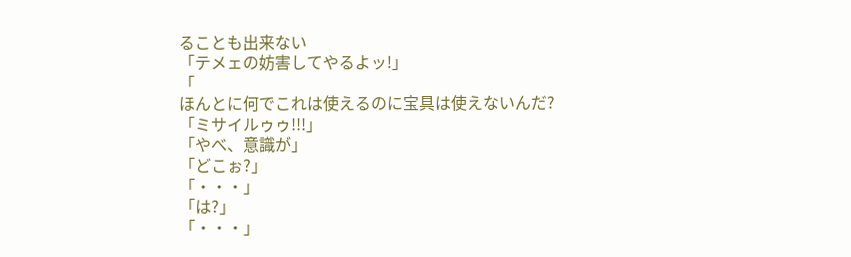ることも出来ない
「テメェの妨害してやるよッ!」
「
ほんとに何でこれは使えるのに宝具は使えないんだ?
「ミサイルゥゥ!!!」
「やべ、意識が」
「どこぉ?」
「・・・」
「は?」
「・・・」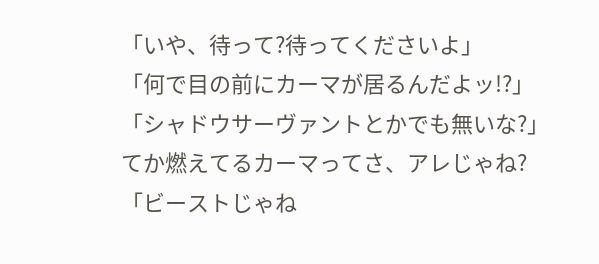「いや、待って?待ってくださいよ」
「何で目の前にカーマが居るんだよッ!?」
「シャドウサーヴァントとかでも無いな?」
てか燃えてるカーマってさ、アレじゃね?
「ビーストじゃね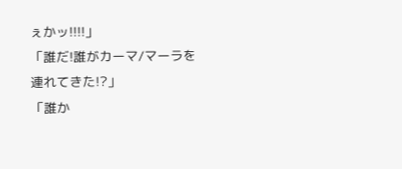ぇかッ!!!!」
「誰だ!誰がカーマ/マーラを連れてきた!?」
「誰か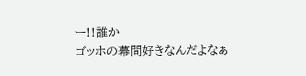ー!!誰か
ゴッホの幕間好きなんだよなぁ